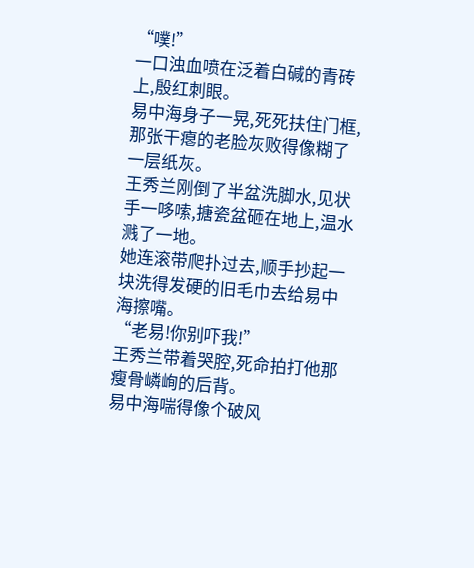“噗!”
一口浊血喷在泛着白碱的青砖上,殷红刺眼。
易中海身子一晃,死死扶住门框,那张干瘪的老脸灰败得像糊了一层纸灰。
王秀兰刚倒了半盆洗脚水,见状手一哆嗦,搪瓷盆砸在地上,温水溅了一地。
她连滚带爬扑过去,顺手抄起一块洗得发硬的旧毛巾去给易中海擦嘴。
“老易!你别吓我!”
王秀兰带着哭腔,死命拍打他那瘦骨嶙峋的后背。
易中海喘得像个破风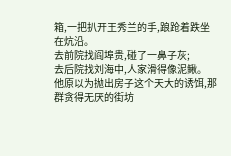箱,一把扒开王秀兰的手,踉跄着跌坐在炕沿。
去前院找阎埠贵,碰了一鼻子灰;
去后院找刘海中,人家滑得像泥鳅。
他原以为抛出房子这个天大的诱饵,那群贪得无厌的街坊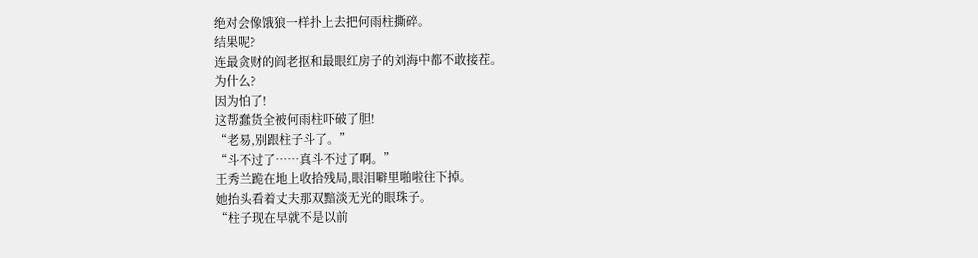绝对会像饿狼一样扑上去把何雨柱撕碎。
结果呢?
连最贪财的阎老抠和最眼红房子的刘海中都不敢接茬。
为什么?
因为怕了!
这帮蠢货全被何雨柱吓破了胆!
“老易,别跟柱子斗了。”
“斗不过了……真斗不过了啊。”
王秀兰跪在地上收拾残局,眼泪噼里啪啦往下掉。
她抬头看着丈夫那双黯淡无光的眼珠子。
“柱子现在早就不是以前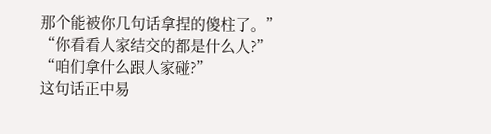那个能被你几句话拿捏的傻柱了。”
“你看看人家结交的都是什么人?”
“咱们拿什么跟人家碰?”
这句话正中易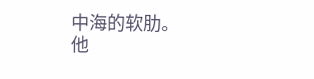中海的软肋。
他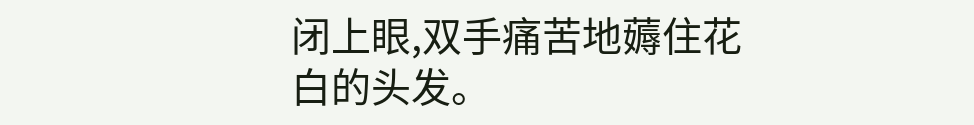闭上眼,双手痛苦地薅住花白的头发。